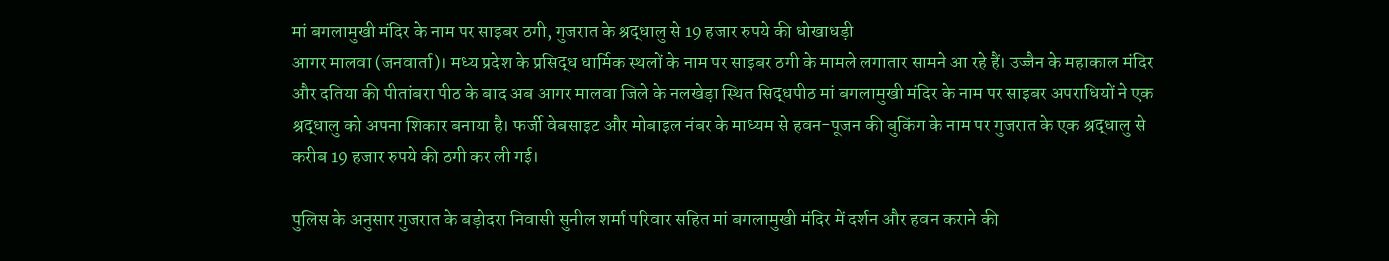मां बगलामुखी मंदिर के नाम पर साइबर ठगी, गुजरात के श्रद्धालु से 19 हजार रुपये की धोखाधड़ी
आगर मालवा (जनवार्ता)। मध्य प्रदेश के प्रसिद्ध धार्मिक स्थलों के नाम पर साइबर ठगी के मामले लगातार सामने आ रहे हैं। उज्जैन के महाकाल मंदिर और दतिया की पीतांबरा पीठ के बाद अब आगर मालवा जिले के नलखेड़ा स्थित सिद्धपीठ मां बगलामुखी मंदिर के नाम पर साइबर अपराधियों ने एक श्रद्धालु को अपना शिकार बनाया है। फर्जी वेबसाइट और मोबाइल नंबर के माध्यम से हवन-पूजन की बुकिंग के नाम पर गुजरात के एक श्रद्धालु से करीब 19 हजार रुपये की ठगी कर ली गई।

पुलिस के अनुसार गुजरात के बड़ोदरा निवासी सुनील शर्मा परिवार सहित मां बगलामुखी मंदिर में दर्शन और हवन कराने की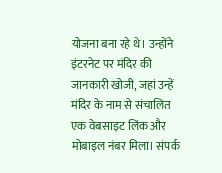योजना बना रहे थे। उन्होंने इंटरनेट पर मंदिर की जानकारी खोजी, जहां उन्हें मंदिर के नाम से संचालित एक वेबसाइट लिंक और मोबाइल नंबर मिला। संपर्क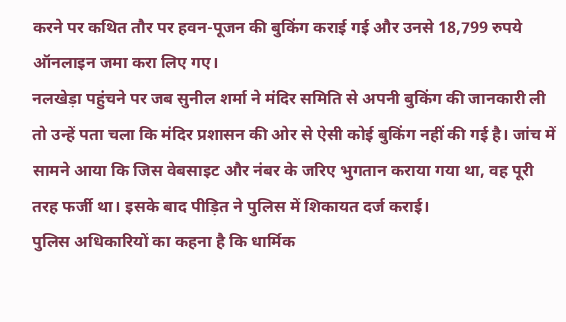करने पर कथित तौर पर हवन-पूजन की बुकिंग कराई गई और उनसे 18,799 रुपये ऑनलाइन जमा करा लिए गए।
नलखेड़ा पहुंचने पर जब सुनील शर्मा ने मंदिर समिति से अपनी बुकिंग की जानकारी ली तो उन्हें पता चला कि मंदिर प्रशासन की ओर से ऐसी कोई बुकिंग नहीं की गई है। जांच में सामने आया कि जिस वेबसाइट और नंबर के जरिए भुगतान कराया गया था, वह पूरी तरह फर्जी था। इसके बाद पीड़ित ने पुलिस में शिकायत दर्ज कराई।
पुलिस अधिकारियों का कहना है कि धार्मिक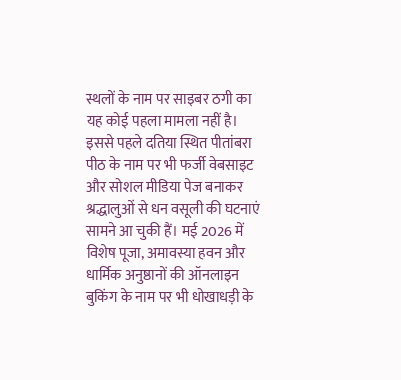स्थलों के नाम पर साइबर ठगी का यह कोई पहला मामला नहीं है।
इससे पहले दतिया स्थित पीतांबरा पीठ के नाम पर भी फर्जी वेबसाइट और सोशल मीडिया पेज बनाकर श्रद्धालुओं से धन वसूली की घटनाएं सामने आ चुकी हैं। मई 2026 में विशेष पूजा, अमावस्या हवन और धार्मिक अनुष्ठानों की ऑनलाइन बुकिंग के नाम पर भी धोखाधड़ी के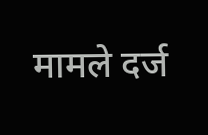मामले दर्ज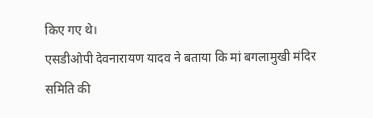किए गए थे।
एसडीओपी देवनारायण यादव ने बताया कि मां बगलामुखी मंदिर समिति की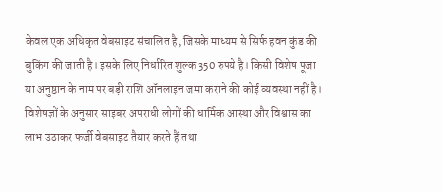केवल एक अधिकृत वेबसाइट संचालित है, जिसके माध्यम से सिर्फ हवन कुंड की बुकिंग की जाती है। इसके लिए निर्धारित शुल्क 350 रुपये है। किसी विशेष पूजा या अनुष्ठान के नाम पर बड़ी राशि ऑनलाइन जमा कराने की कोई व्यवस्था नहीं है।
विशेषज्ञों के अनुसार साइबर अपराधी लोगों की धार्मिक आस्था और विश्वास का लाभ उठाकर फर्जी वेबसाइट तैयार करते हैं तथा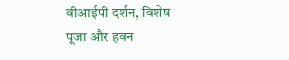वीआईपी दर्शन, विशेष पूजा और हवन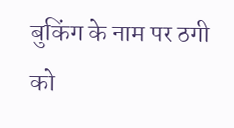बुकिंग के नाम पर ठगी को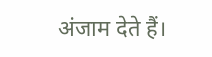अंजाम देते हैं।